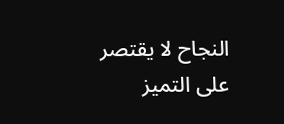النجاح لا يقتصر على التميز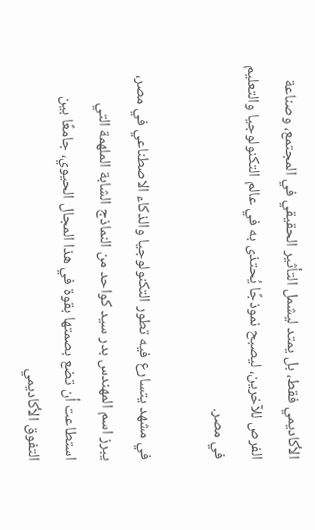الأكاديمي فقط، بل يمتد ليشمل التأثير الحقيقي في المجتمع، وصناعة الفرص للآخرين، ليصبح نموذجًا يُحتذى به في عالم التكنولوجيا والتعليم في مصر.

في مشهد يتسارع فيه تطور التكنولوجيا والذكاء الاصطناعي في مصر، يبرز اسم المهندس بدر سيد كواحد من النماذج الشابة الملهمة التي استطاعت أن تضع بصمتها بقوة في هذا المجال الحيوي، جامعًا بين التفوق الأكاديمي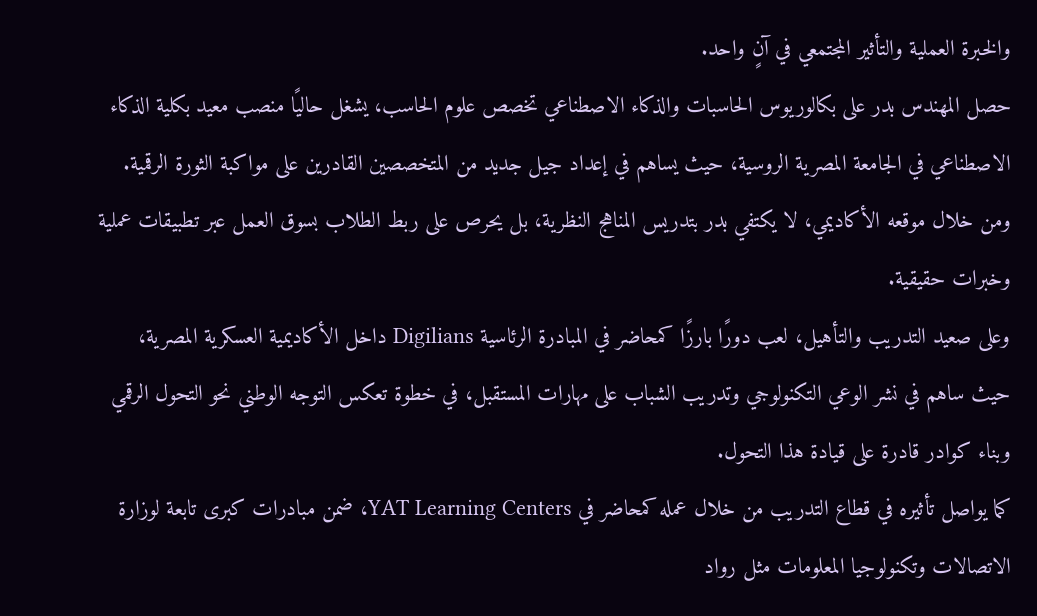والخبرة العملية والتأثير المجتمعي في آنٍ واحد.
حصل المهندس بدر على بكالوريوس الحاسبات والذكاء الاصطناعي تخصص علوم الحاسب، يشغل حاليًا منصب معيد بكلية الذكاء الاصطناعي في الجامعة المصرية الروسية، حيث يساهم في إعداد جيل جديد من المتخصصين القادرين على مواكبة الثورة الرقمية. ومن خلال موقعه الأكاديمي، لا يكتفي بدر بتدريس المناهج النظرية، بل يحرص على ربط الطلاب بسوق العمل عبر تطبيقات عملية وخبرات حقيقية.
وعلى صعيد التدريب والتأهيل، لعب دورًا بارزًا كمحاضر في المبادرة الرئاسية Digilians داخل الأكاديمية العسكرية المصرية، حيث ساهم في نشر الوعي التكنولوجي وتدريب الشباب على مهارات المستقبل، في خطوة تعكس التوجه الوطني نحو التحول الرقمي وبناء كوادر قادرة على قيادة هذا التحول.
كما يواصل تأثيره في قطاع التدريب من خلال عمله كمحاضر في YAT Learning Centers، ضمن مبادرات كبرى تابعة لوزارة الاتصالات وتكنولوجيا المعلومات مثل رواد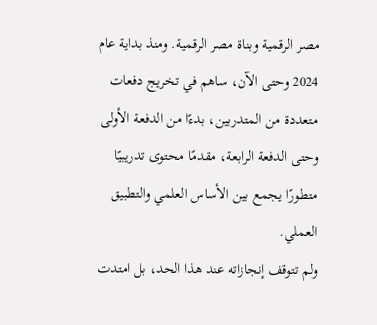مصر الرقمية وبناة مصر الرقمية. ومنذ بداية عام 2024 وحتى الآن، ساهم في تخريج دفعات متعددة من المتدربين، بدءًا من الدفعة الأولى وحتى الدفعة الرابعة، مقدمًا محتوى تدريبيًا متطورًا يجمع بين الأساس العلمي والتطبيق العملي.
ولم تتوقف إنجازاته عند هذا الحد، بل امتدت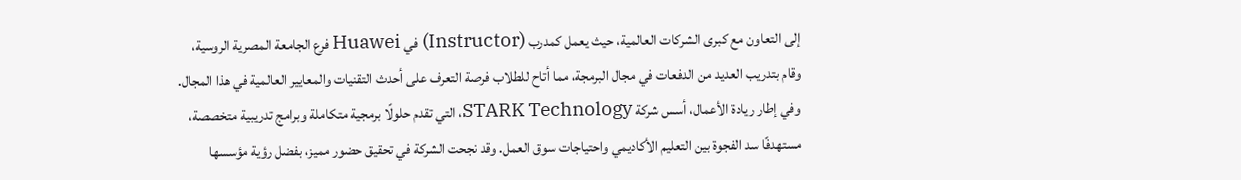إلى التعاون مع كبرى الشركات العالمية، حيث يعمل كمدرب (Instructor) في Huawei فرع الجامعة المصرية الروسية، وقام بتدريب العديد من الدفعات في مجال البرمجة، مما أتاح للطلاب فرصة التعرف على أحدث التقنيات والمعايير العالمية في هذا المجال.
وفي إطار ريادة الأعمال، أسس شركة STARK Technology، التي تقدم حلولًا برمجية متكاملة وبرامج تدريبية متخصصة، مستهدفًا سد الفجوة بين التعليم الأكاديمي واحتياجات سوق العمل. وقد نجحت الشركة في تحقيق حضور مميز، بفضل رؤية مؤسسها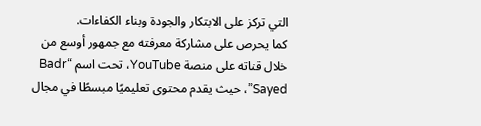التي تركز على الابتكار والجودة وبناء الكفاءات.
كما يحرص على مشاركة معرفته مع جمهور أوسع من خلال قناته على منصة YouTube، تحت اسم “Badr Sayed”، حيث يقدم محتوى تعليميًا مبسطًا في مجال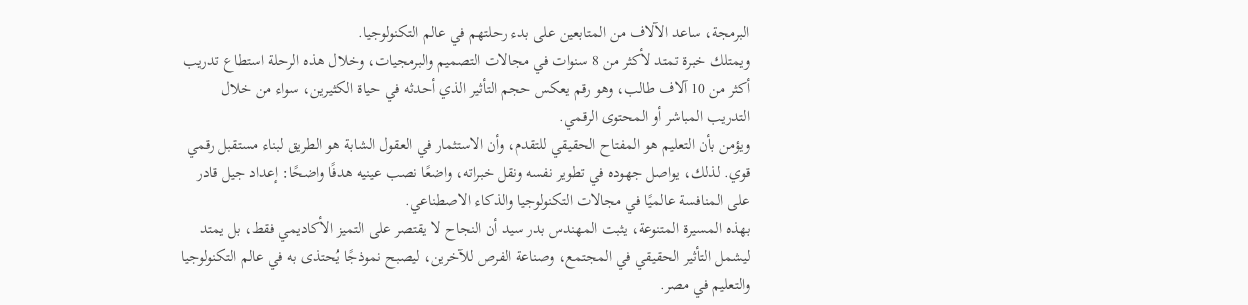البرمجة، ساعد الآلاف من المتابعين على بدء رحلتهم في عالم التكنولوجيا.
ويمتلك خبرة تمتد لأكثر من 8 سنوات في مجالات التصميم والبرمجيات، وخلال هذه الرحلة استطاع تدريب أكثر من 10 آلاف طالب، وهو رقم يعكس حجم التأثير الذي أحدثه في حياة الكثيرين، سواء من خلال التدريب المباشر أو المحتوى الرقمي.
ويؤمن بأن التعليم هو المفتاح الحقيقي للتقدم، وأن الاستثمار في العقول الشابة هو الطريق لبناء مستقبل رقمي قوي. لذلك، يواصل جهوده في تطوير نفسه ونقل خبراته، واضعًا نصب عينيه هدفًا واضحًا: إعداد جيل قادر على المنافسة عالميًا في مجالات التكنولوجيا والذكاء الاصطناعي.
بهذه المسيرة المتنوعة، يثبت المهندس بدر سيد أن النجاح لا يقتصر على التميز الأكاديمي فقط، بل يمتد ليشمل التأثير الحقيقي في المجتمع، وصناعة الفرص للآخرين، ليصبح نموذجًا يُحتذى به في عالم التكنولوجيا والتعليم في مصر.